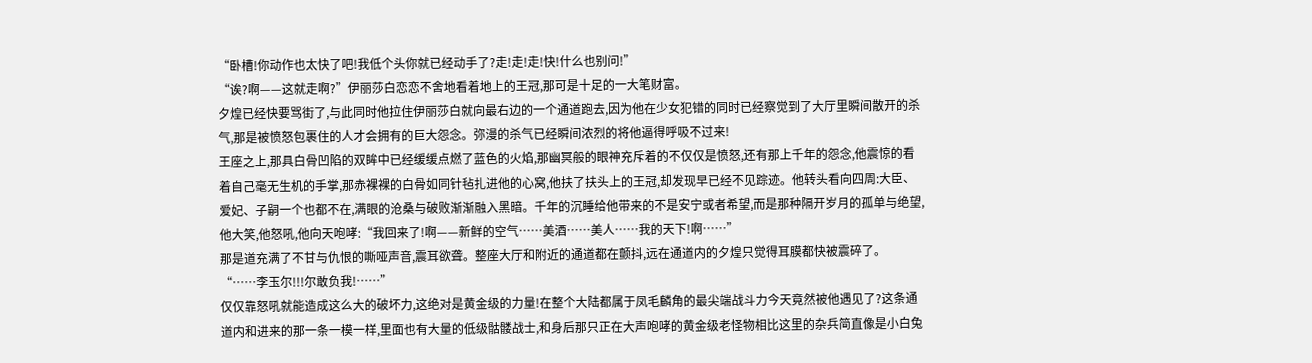“卧槽!你动作也太快了吧!我低个头你就已经动手了?走!走!走!快!什么也别问!”
“诶?啊——这就走啊?”伊丽莎白恋恋不舍地看着地上的王冠,那可是十足的一大笔财富。
夕煌已经快要骂街了,与此同时他拉住伊丽莎白就向最右边的一个通道跑去,因为他在少女犯错的同时已经察觉到了大厅里瞬间散开的杀气,那是被愤怒包裹住的人才会拥有的巨大怨念。弥漫的杀气已经瞬间浓烈的将他逼得呼吸不过来!
王座之上,那具白骨凹陷的双眸中已经缓缓点燃了蓝色的火焰,那幽冥般的眼神充斥着的不仅仅是愤怒,还有那上千年的怨念,他震惊的看着自己毫无生机的手掌,那赤裸裸的白骨如同针毡扎进他的心窝,他扶了扶头上的王冠,却发现早已经不见踪迹。他转头看向四周:大臣、爱妃、子嗣一个也都不在,满眼的沧桑与破败渐渐融入黑暗。千年的沉睡给他带来的不是安宁或者希望,而是那种隔开岁月的孤单与绝望,他大笑,他怒吼,他向天咆哮:“我回来了!啊——新鲜的空气……美酒……美人……我的天下!啊……”
那是道充满了不甘与仇恨的嘶哑声音,震耳欲聋。整座大厅和附近的通道都在颤抖,远在通道内的夕煌只觉得耳膜都快被震碎了。
“……李玉尔!!!尔敢负我!……”
仅仅靠怒吼就能造成这么大的破坏力,这绝对是黄金级的力量!在整个大陆都属于凤毛麟角的最尖端战斗力今天竟然被他遇见了?这条通道内和进来的那一条一模一样,里面也有大量的低级骷髅战士,和身后那只正在大声咆哮的黄金级老怪物相比这里的杂兵简直像是小白兔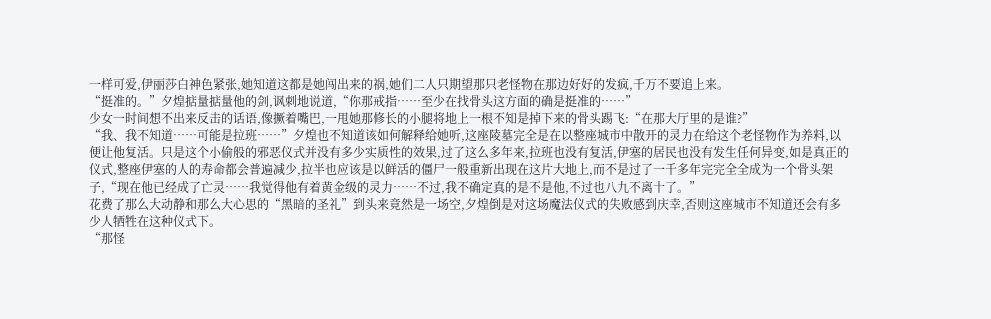一样可爱,伊丽莎白神色紧张,她知道这都是她闯出来的祸,她们二人只期望那只老怪物在那边好好的发疯,千万不要追上来。
“挺准的。”夕煌掂量掂量他的剑,讽刺地说道,“你那戒指……至少在找骨头这方面的确是挺准的……”
少女一时间想不出来反击的话语,像撅着嘴巴,一甩她那修长的小腿将地上一根不知是掉下来的骨头踢飞:“在那大厅里的是谁?”
“我、我不知道……可能是拉班……”夕煌也不知道该如何解释给她听,这座陵墓完全是在以整座城市中散开的灵力在给这个老怪物作为养料,以便让他复活。只是这个小偷般的邪恶仪式并没有多少实质性的效果,过了这么多年来,拉班也没有复活,伊塞的居民也没有发生任何异变,如是真正的仪式,整座伊塞的人的寿命都会普遍减少,拉半也应该是以鲜活的僵尸一般重新出现在这片大地上,而不是过了一千多年完完全全成为一个骨头架子,“现在他已经成了亡灵……我觉得他有着黄金级的灵力……不过,我不确定真的是不是他,不过也八九不离十了。”
花费了那么大动静和那么大心思的“黑暗的圣礼”到头来竟然是一场空,夕煌倒是对这场魔法仪式的失败感到庆幸,否则这座城市不知道还会有多少人牺牲在这种仪式下。
“那怪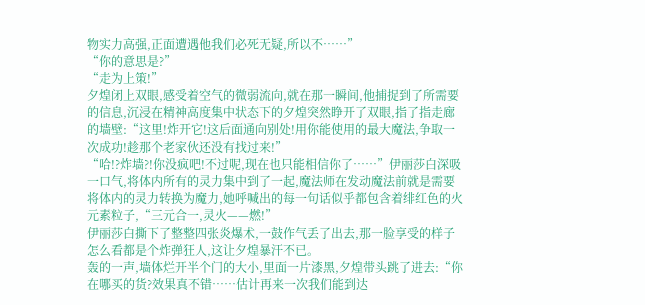物实力高强,正面遭遇他我们必死无疑,所以不……”
“你的意思是?”
“走为上策!”
夕煌闭上双眼,感受着空气的微弱流向,就在那一瞬间,他捕捉到了所需要的信息,沉浸在精神高度集中状态下的夕煌突然睁开了双眼,指了指走廊的墙壁:“这里!炸开它!这后面通向别处!用你能使用的最大魔法,争取一次成功!趁那个老家伙还没有找过来!”
“哈!?炸墙?!你没疯吧!不过呢,现在也只能相信你了……”伊丽莎白深吸一口气,将体内所有的灵力集中到了一起,魔法师在发动魔法前就是需要将体内的灵力转换为魔力,她呼喊出的每一句话似乎都包含着绯红色的火元素粒子,“三元合一,灵火——燃!”
伊丽莎白撕下了整整四张炎爆术,一鼓作气丢了出去,那一脸享受的样子怎么看都是个炸弹狂人,这让夕煌暴汗不已。
轰的一声,墙体烂开半个门的大小,里面一片漆黑,夕煌带头跳了进去:“你在哪买的货?效果真不错……估计再来一次我们能到达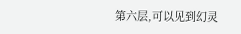第六层,可以见到幻灵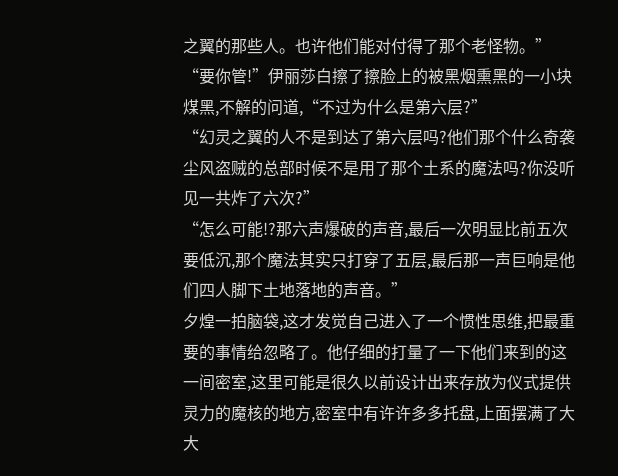之翼的那些人。也许他们能对付得了那个老怪物。”
“要你管!”伊丽莎白擦了擦脸上的被黑烟熏黑的一小块煤黑,不解的问道,“不过为什么是第六层?”
“幻灵之翼的人不是到达了第六层吗?他们那个什么奇袭尘风盗贼的总部时候不是用了那个土系的魔法吗?你没听见一共炸了六次?”
“怎么可能!?那六声爆破的声音,最后一次明显比前五次要低沉,那个魔法其实只打穿了五层,最后那一声巨响是他们四人脚下土地落地的声音。”
夕煌一拍脑袋,这才发觉自己进入了一个惯性思维,把最重要的事情给忽略了。他仔细的打量了一下他们来到的这一间密室,这里可能是很久以前设计出来存放为仪式提供灵力的魔核的地方,密室中有许许多多托盘,上面摆满了大大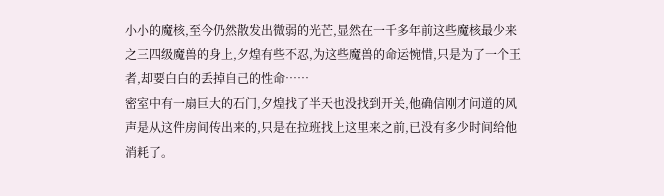小小的魔核,至今仍然散发出微弱的光芒,显然在一千多年前这些魔核最少来之三四级魔兽的身上,夕煌有些不忍,为这些魔兽的命运惋惜,只是为了一个王者,却要白白的丢掉自己的性命……
密室中有一扇巨大的石门,夕煌找了半天也没找到开关,他确信刚才问道的风声是从这件房间传出来的,只是在拉班找上这里来之前,已没有多少时间给他消耗了。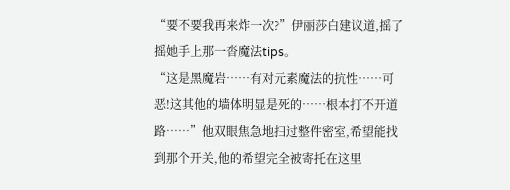“要不要我再来炸一次?”伊丽莎白建议道,摇了摇她手上那一沓魔法tips。
“这是黑魔岩……有对元素魔法的抗性……可恶!这其他的墙体明显是死的……根本打不开道路……”他双眼焦急地扫过整件密室,希望能找到那个开关,他的希望完全被寄托在这里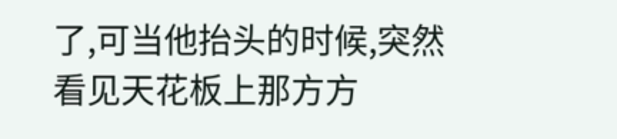了,可当他抬头的时候,突然看见天花板上那方方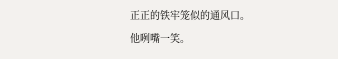正正的铁牢笼似的通风口。
他咧嘴一笑。